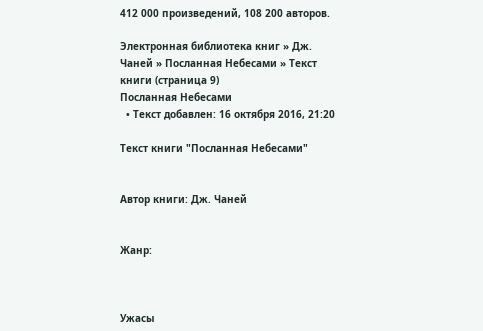412 000 произведений, 108 200 авторов.

Электронная библиотека книг » Дж. Чаней » Посланная Небесами » Текст книги (страница 9)
Посланная Небесами
  • Текст добавлен: 16 октября 2016, 21:20

Текст книги "Посланная Небесами"


Автор книги: Дж. Чаней


Жанр:



Ужасы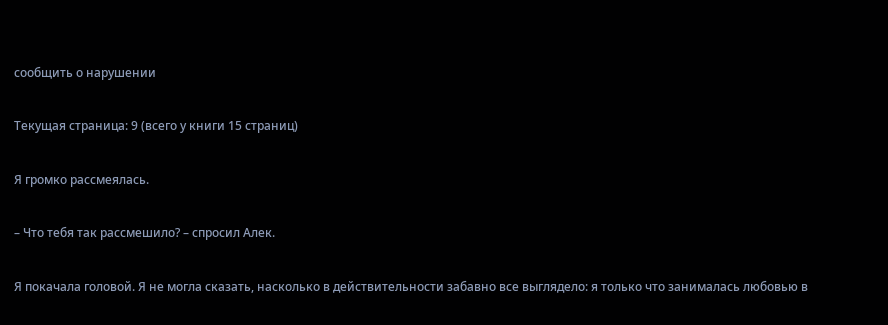сообщить о нарушении

Текущая страница: 9 (всего у книги 15 страниц)

Я громко рассмеялась.

– Что тебя так рассмешило? – спросил Алек.

Я покачала головой. Я не могла сказать, насколько в действительности забавно все выглядело: я только что занималась любовью в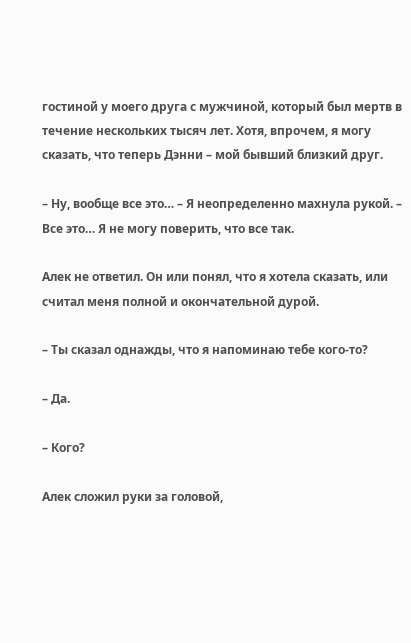гостиной у моего друга с мужчиной, который был мертв в течение нескольких тысяч лет. Хотя, впрочем, я могу сказать, что теперь Дэнни – мой бывший близкий друг.

– Ну, вообще все это… – Я неопределенно махнула рукой. – Все это… Я не могу поверить, что все так.

Алек не ответил. Он или понял, что я хотела сказать, или считал меня полной и окончательной дурой.

– Ты сказал однажды, что я напоминаю тебе кого-то?

– Да.

– Кого?

Алек сложил руки за головой,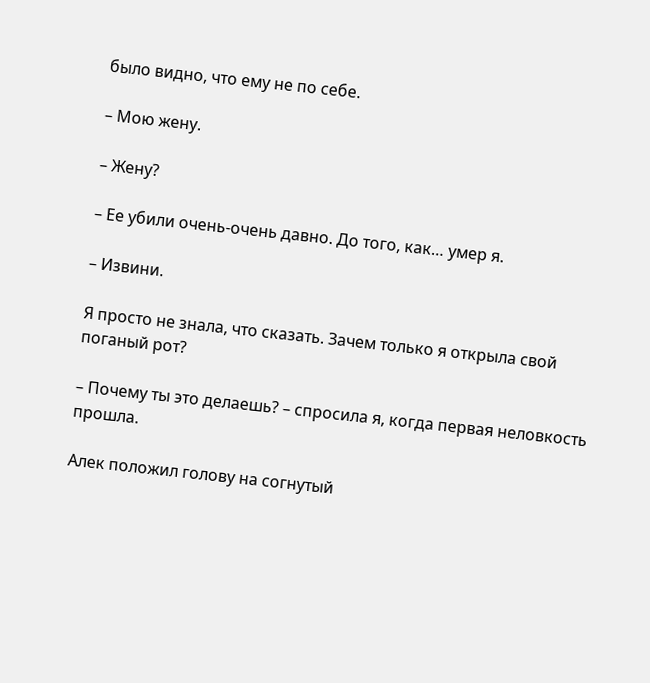было видно, что ему не по себе.

– Мою жену.

– Жену?

– Ее убили очень-очень давно. До того, как… умер я.

– Извини.

Я просто не знала, что сказать. Зачем только я открыла свой поганый рот?

– Почему ты это делаешь? – спросила я, когда первая неловкость прошла.

Алек положил голову на согнутый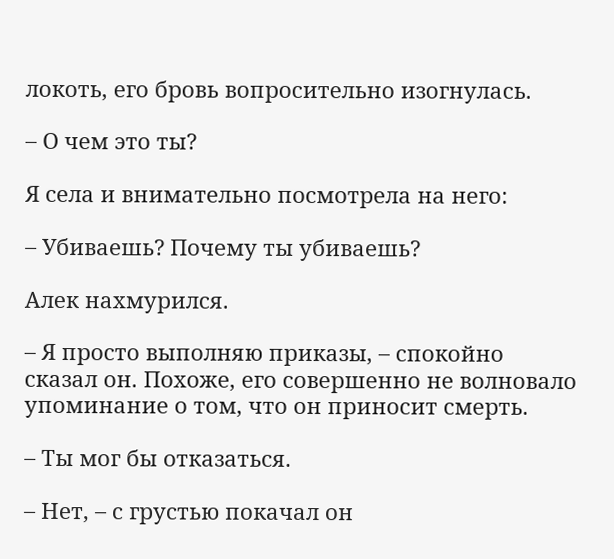локоть, его бровь вопросительно изогнулась.

– О чем это ты?

Я села и внимательно посмотрела на него:

– Убиваешь? Почему ты убиваешь?

Алек нахмурился.

– Я просто выполняю приказы, – спокойно сказал он. Похоже, его совершенно не волновало упоминание о том, что он приносит смерть.

– Ты мог бы отказаться.

– Нет, – с грустью покачал он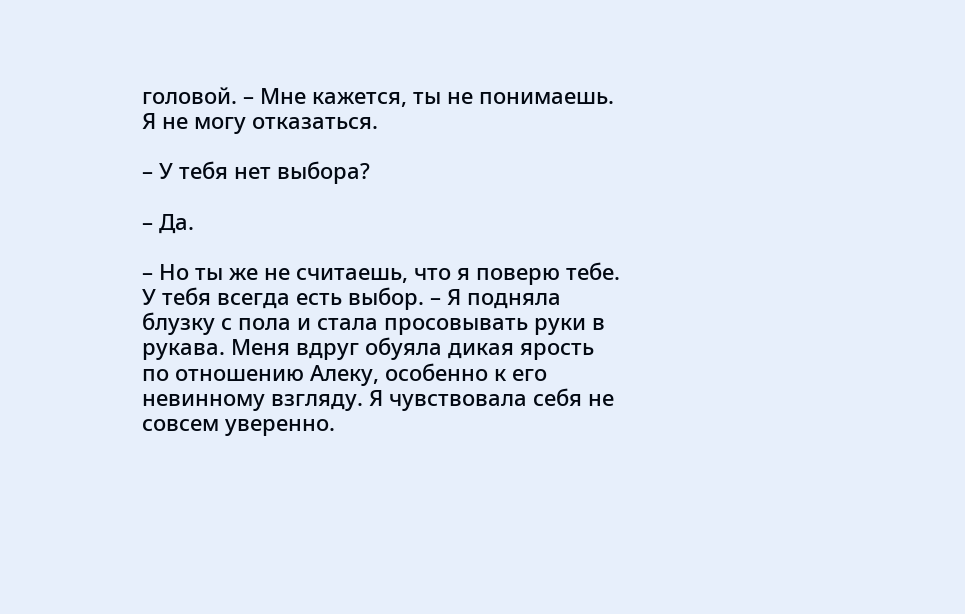головой. – Мне кажется, ты не понимаешь. Я не могу отказаться.

– У тебя нет выбора?

– Да.

– Но ты же не считаешь, что я поверю тебе. У тебя всегда есть выбор. – Я подняла блузку с пола и стала просовывать руки в рукава. Меня вдруг обуяла дикая ярость по отношению Алеку, особенно к его невинному взгляду. Я чувствовала себя не совсем уверенно.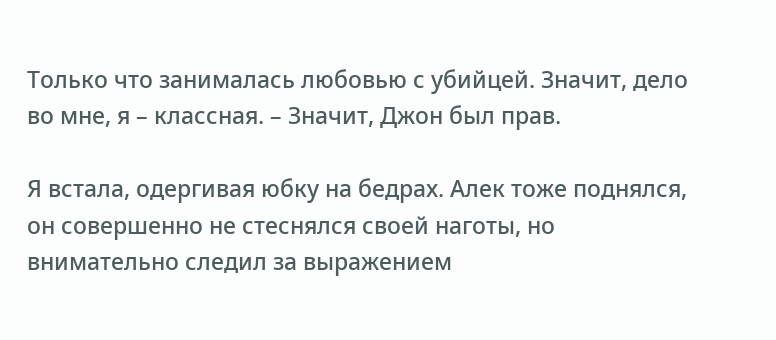Только что занималась любовью с убийцей. Значит, дело во мне, я – классная. – Значит, Джон был прав.

Я встала, одергивая юбку на бедрах. Алек тоже поднялся, он совершенно не стеснялся своей наготы, но внимательно следил за выражением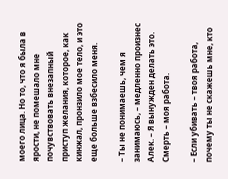моего лица. Но то, что я была в ярости, не помешало мне почувствовать внезапный приступ желания, которое, как кинжал, пронзило мое тело, и это еще больше взбесило меня.

– Ты не понимаешь, чем я занимаюсь, – медленно произнес Алек. – Я вынужден делать это. Смерть – моя работа.

– Если убивать – твоя работа, почему ты не скажешь мне, кто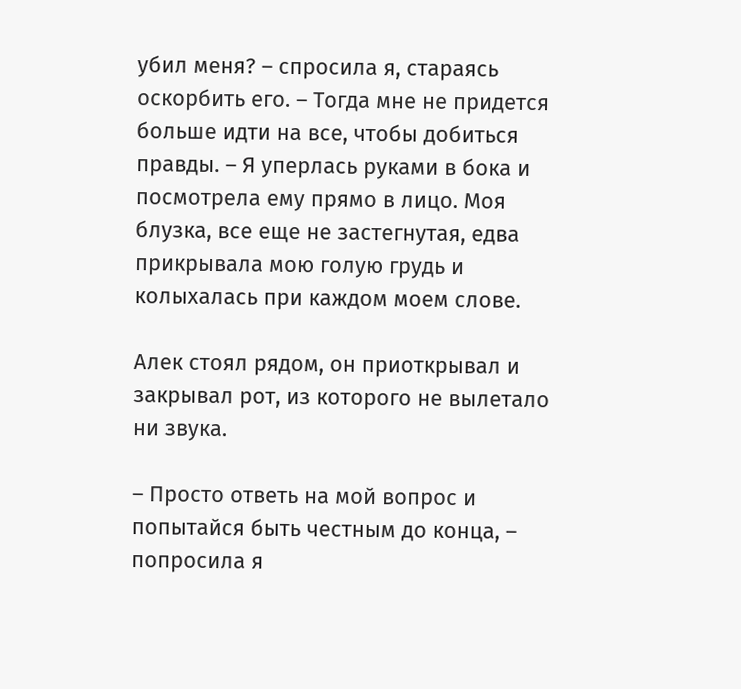убил меня? – спросила я, стараясь оскорбить его. – Тогда мне не придется больше идти на все, чтобы добиться правды. – Я уперлась руками в бока и посмотрела ему прямо в лицо. Моя блузка, все еще не застегнутая, едва прикрывала мою голую грудь и колыхалась при каждом моем слове.

Алек стоял рядом, он приоткрывал и закрывал рот, из которого не вылетало ни звука.

– Просто ответь на мой вопрос и попытайся быть честным до конца, – попросила я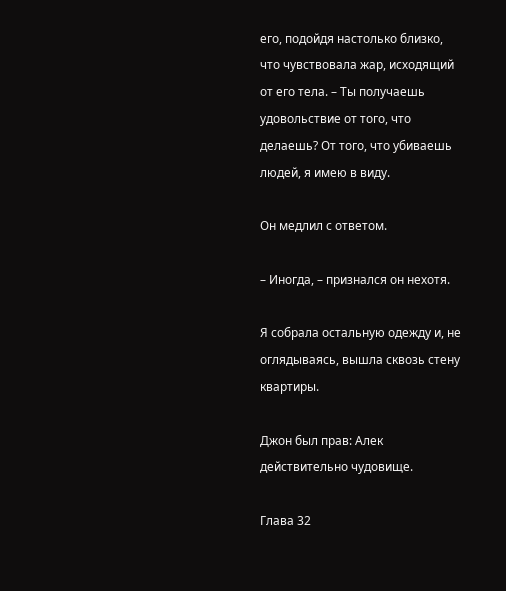его, подойдя настолько близко, что чувствовала жар, исходящий от его тела. – Ты получаешь удовольствие от того, что делаешь? От того, что убиваешь людей, я имею в виду.

Он медлил с ответом.

– Иногда, – признался он нехотя.

Я собрала остальную одежду и, не оглядываясь, вышла сквозь стену квартиры.

Джон был прав: Алек действительно чудовище.

Глава 32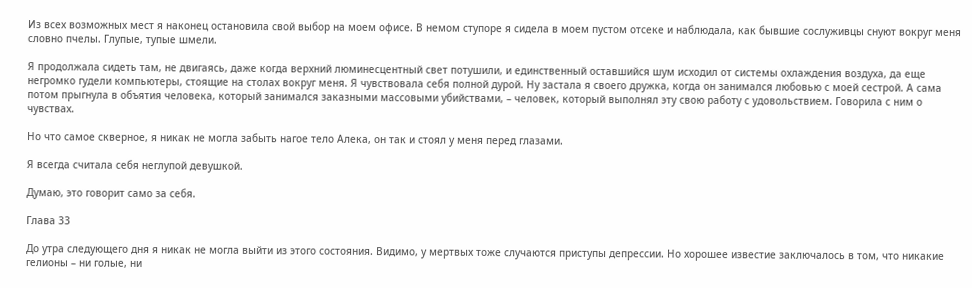Из всех возможных мест я наконец остановила свой выбор на моем офисе. В немом ступоре я сидела в моем пустом отсеке и наблюдала, как бывшие сослуживцы снуют вокруг меня словно пчелы. Глупые, тупые шмели.

Я продолжала сидеть там, не двигаясь, даже когда верхний люминесцентный свет потушили, и единственный оставшийся шум исходил от системы охлаждения воздуха, да еще негромко гудели компьютеры, стоящие на столах вокруг меня. Я чувствовала себя полной дурой. Ну застала я своего дружка, когда он занимался любовью с моей сестрой. А сама потом прыгнула в объятия человека, который занимался заказными массовыми убийствами, – человек, который выполнял эту свою работу с удовольствием. Говорила с ним о чувствах.

Но что самое скверное, я никак не могла забыть нагое тело Алека, он так и стоял у меня перед глазами.

Я всегда считала себя неглупой девушкой.

Думаю, это говорит само за себя.

Глава 33

До утра следующего дня я никак не могла выйти из этого состояния. Видимо, у мертвых тоже случаются приступы депрессии. Но хорошее известие заключалось в том, что никакие гелионы – ни голые, ни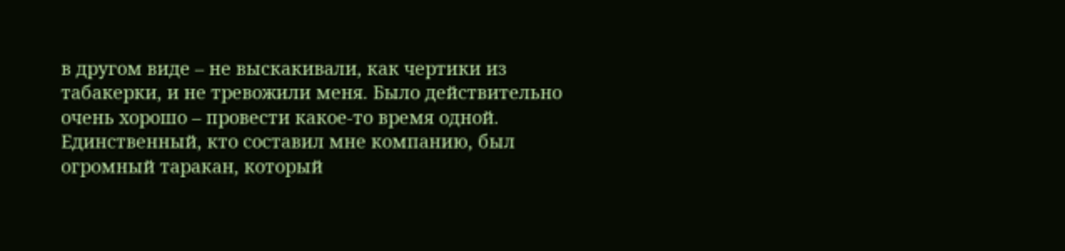в другом виде – не выскакивали, как чертики из табакерки, и не тревожили меня. Было действительно очень хорошо – провести какое-то время одной. Единственный, кто составил мне компанию, был огромный таракан, который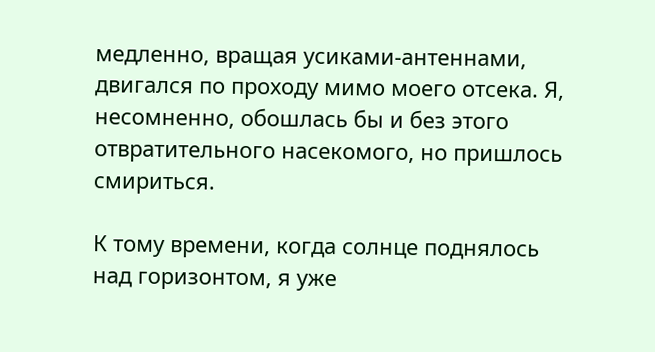медленно, вращая усиками-антеннами, двигался по проходу мимо моего отсека. Я, несомненно, обошлась бы и без этого отвратительного насекомого, но пришлось смириться.

К тому времени, когда солнце поднялось над горизонтом, я уже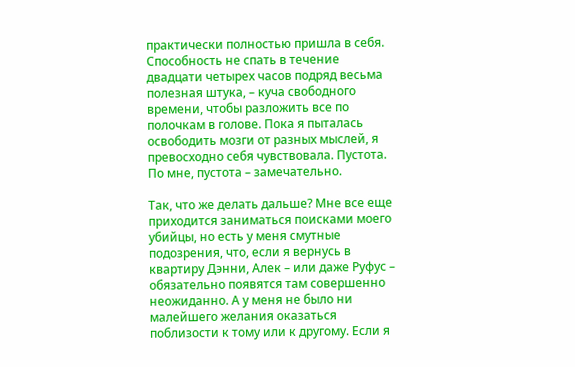практически полностью пришла в себя. Способность не спать в течение двадцати четырех часов подряд весьма полезная штука, – куча свободного времени, чтобы разложить все по полочкам в голове. Пока я пыталась освободить мозги от разных мыслей, я превосходно себя чувствовала. Пустота. По мне, пустота – замечательно.

Так, что же делать дальше? Мне все еще приходится заниматься поисками моего убийцы, но есть у меня смутные подозрения, что, если я вернусь в квартиру Дэнни, Алек – или даже Руфус – обязательно появятся там совершенно неожиданно. А у меня не было ни малейшего желания оказаться поблизости к тому или к другому. Если я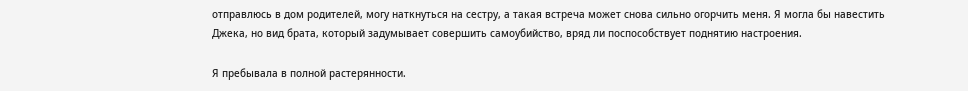отправлюсь в дом родителей, могу наткнуться на сестру, а такая встреча может снова сильно огорчить меня. Я могла бы навестить Джека, но вид брата, который задумывает совершить самоубийство, вряд ли поспособствует поднятию настроения.

Я пребывала в полной растерянности.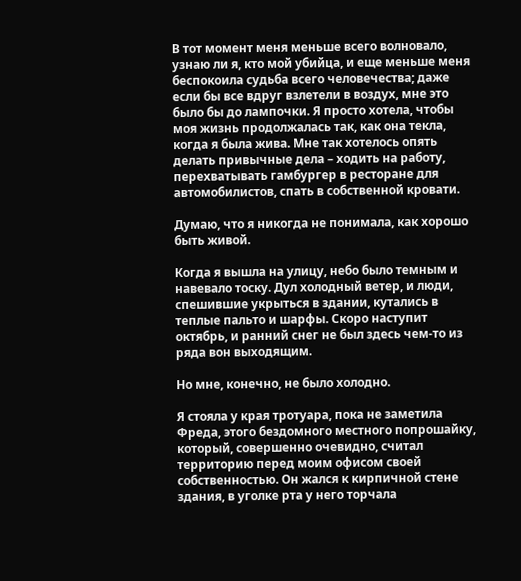В тот момент меня меньше всего волновало, узнаю ли я, кто мой убийца, и еще меньше меня беспокоила судьба всего человечества; даже если бы все вдруг взлетели в воздух, мне это было бы до лампочки. Я просто хотела, чтобы моя жизнь продолжалась так, как она текла, когда я была жива. Мне так хотелось опять делать привычные дела – ходить на работу, перехватывать гамбургер в ресторане для автомобилистов, спать в собственной кровати.

Думаю, что я никогда не понимала, как хорошо быть живой.

Когда я вышла на улицу, небо было темным и навевало тоску. Дул холодный ветер, и люди, спешившие укрыться в здании, кутались в теплые пальто и шарфы. Скоро наступит октябрь, и ранний снег не был здесь чем-то из ряда вон выходящим.

Но мне, конечно, не было холодно.

Я стояла у края тротуара, пока не заметила Фреда, этого бездомного местного попрошайку, который, совершенно очевидно, считал территорию перед моим офисом своей собственностью. Он жался к кирпичной стене здания, в уголке рта у него торчала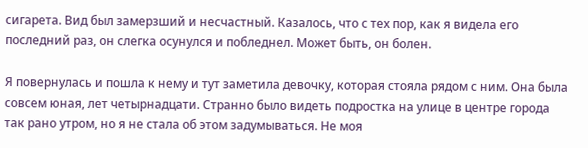сигарета. Вид был замерзший и несчастный. Казалось, что с тех пор, как я видела его последний раз, он слегка осунулся и побледнел. Может быть, он болен.

Я повернулась и пошла к нему и тут заметила девочку, которая стояла рядом с ним. Она была совсем юная, лет четырнадцати. Странно было видеть подростка на улице в центре города так рано утром, но я не стала об этом задумываться. Не моя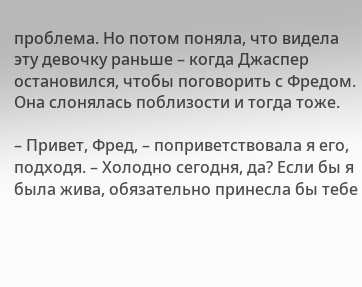проблема. Но потом поняла, что видела эту девочку раньше – когда Джаспер остановился, чтобы поговорить с Фредом. Она слонялась поблизости и тогда тоже.

– Привет, Фред, – поприветствовала я его, подходя. – Холодно сегодня, да? Если бы я была жива, обязательно принесла бы тебе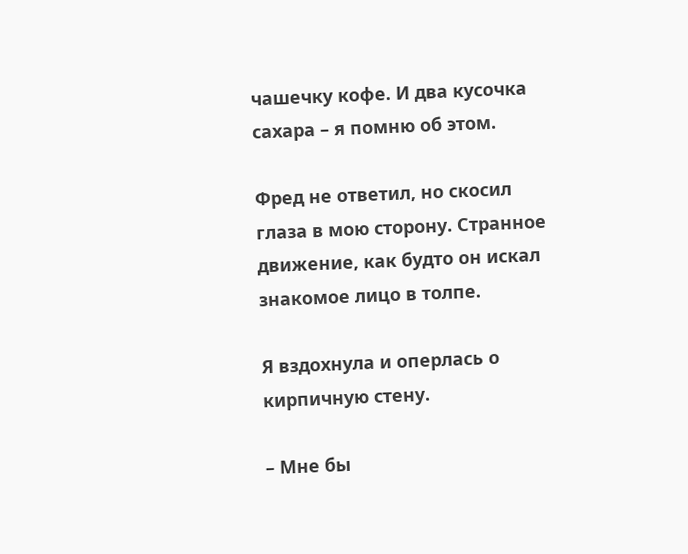чашечку кофе. И два кусочка сахара – я помню об этом.

Фред не ответил, но скосил глаза в мою сторону. Странное движение, как будто он искал знакомое лицо в толпе.

Я вздохнула и оперлась о кирпичную стену.

– Мне бы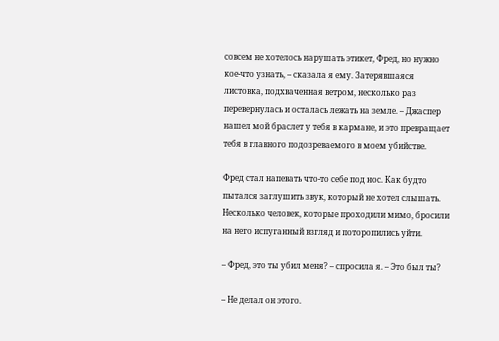совсем не хотелось нарушать этикет, Фред, но нужно кое-что узнать, – сказала я ему. Затерявшаяся листовка, подхваченная ветром, несколько раз перевернулась и осталась лежать на земле. – Джаспер нашел мой браслет у тебя в кармане, и это превращает тебя в главного подозреваемого в моем убийстве.

Фред стал напевать что-то себе под нос. Как будто пытался заглушить звук, который не хотел слышать. Несколько человек, которые проходили мимо, бросили на него испуганный взгляд и поторопились уйти.

– Фред, это ты убил меня? – спросила я. – Это был ты?

– Не делал он этого.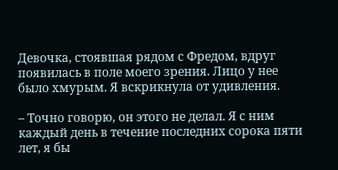Девочка, стоявшая рядом с Фредом, вдруг появилась в поле моего зрения. Лицо у нее было хмурым. Я вскрикнула от удивления.

– Точно говорю, он этого не делал. Я с ним каждый день в течение последних сорока пяти лет, я бы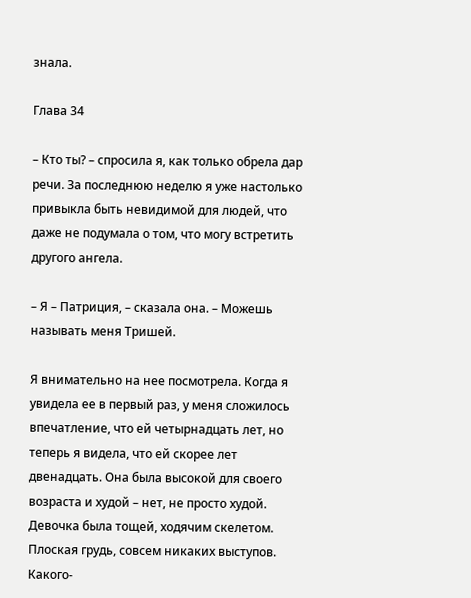знала.

Глава 34

– Кто ты? – спросила я, как только обрела дар речи. За последнюю неделю я уже настолько привыкла быть невидимой для людей, что даже не подумала о том, что могу встретить другого ангела.

– Я – Патриция, – сказала она. – Можешь называть меня Тришей.

Я внимательно на нее посмотрела. Когда я увидела ее в первый раз, у меня сложилось впечатление, что ей четырнадцать лет, но теперь я видела, что ей скорее лет двенадцать. Она была высокой для своего возраста и худой – нет, не просто худой. Девочка была тощей, ходячим скелетом. Плоская грудь, совсем никаких выступов. Какого-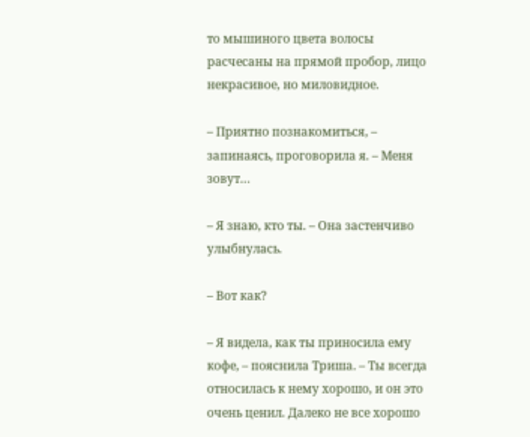то мышиного цвета волосы расчесаны на прямой пробор, лицо некрасивое, но миловидное.

– Приятно познакомиться, – запинаясь, проговорила я. – Меня зовут…

– Я знаю, кто ты. – Она застенчиво улыбнулась.

– Вот как?

– Я видела, как ты приносила ему кофе, – пояснила Триша. – Ты всегда относилась к нему хорошо, и он это очень ценил. Далеко не все хорошо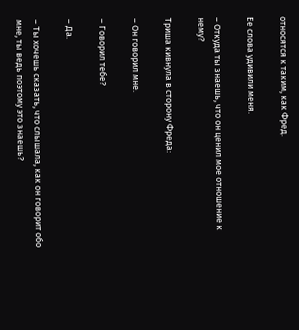относятся к таким, как Фред.

Ее слова удивили меня.

– Откуда ты знаешь, что он ценил мое отношение к нему?

Триша кивнула в сторону Фреда:

– Он говорил мне.

– Говорил тебе?

– Да.

– Ты хочешь сказать, что слышала, как он говорит обо мне, ты ведь поэтому это знаешь?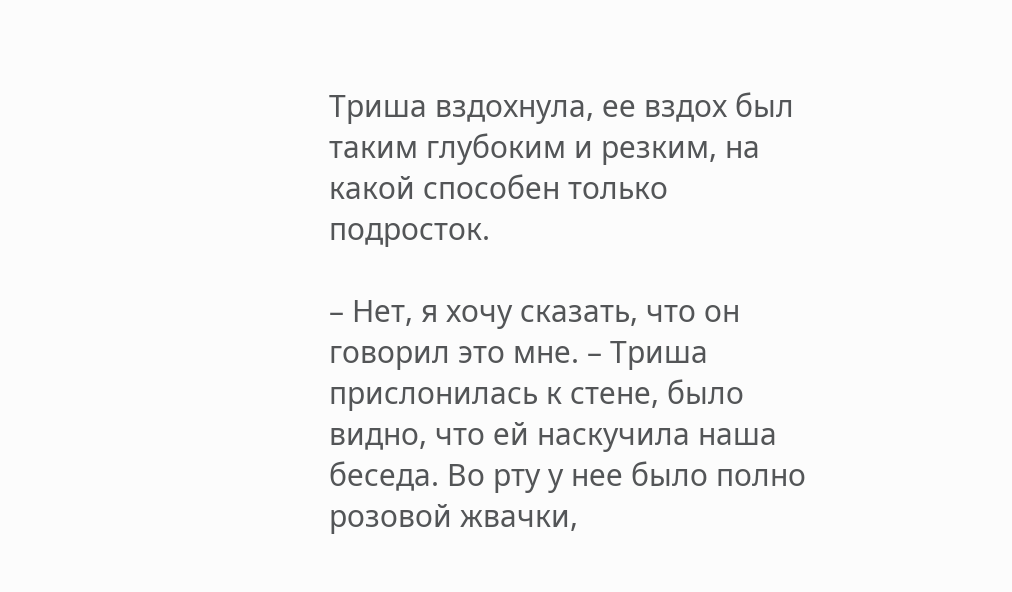Триша вздохнула, ее вздох был таким глубоким и резким, на какой способен только подросток.

– Нет, я хочу сказать, что он говорил это мне. – Триша прислонилась к стене, было видно, что ей наскучила наша беседа. Во рту у нее было полно розовой жвачки,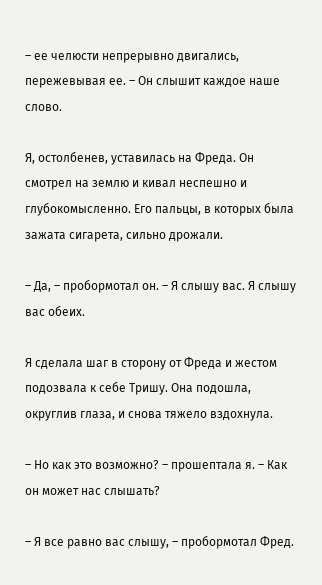– ее челюсти непрерывно двигались, пережевывая ее. – Он слышит каждое наше слово.

Я, остолбенев, уставилась на Фреда. Он смотрел на землю и кивал неспешно и глубокомысленно. Его пальцы, в которых была зажата сигарета, сильно дрожали.

– Да, – пробормотал он. – Я слышу вас. Я слышу вас обеих.

Я сделала шаг в сторону от Фреда и жестом подозвала к себе Тришу. Она подошла, округлив глаза, и снова тяжело вздохнула.

– Но как это возможно? – прошептала я. – Как он может нас слышать?

– Я все равно вас слышу, – пробормотал Фред.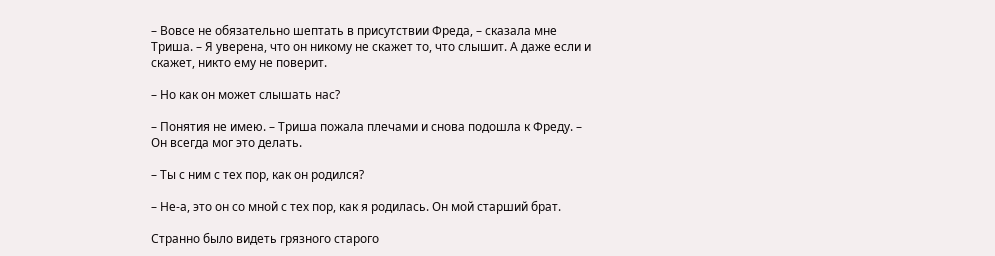– Вовсе не обязательно шептать в присутствии Фреда, – сказала мне Триша. – Я уверена, что он никому не скажет то, что слышит. А даже если и скажет, никто ему не поверит.

– Но как он может слышать нас?

– Понятия не имею. – Триша пожала плечами и снова подошла к Фреду. – Он всегда мог это делать.

– Ты с ним с тех пор, как он родился?

– Не-а, это он со мной с тех пор, как я родилась. Он мой старший брат.

Странно было видеть грязного старого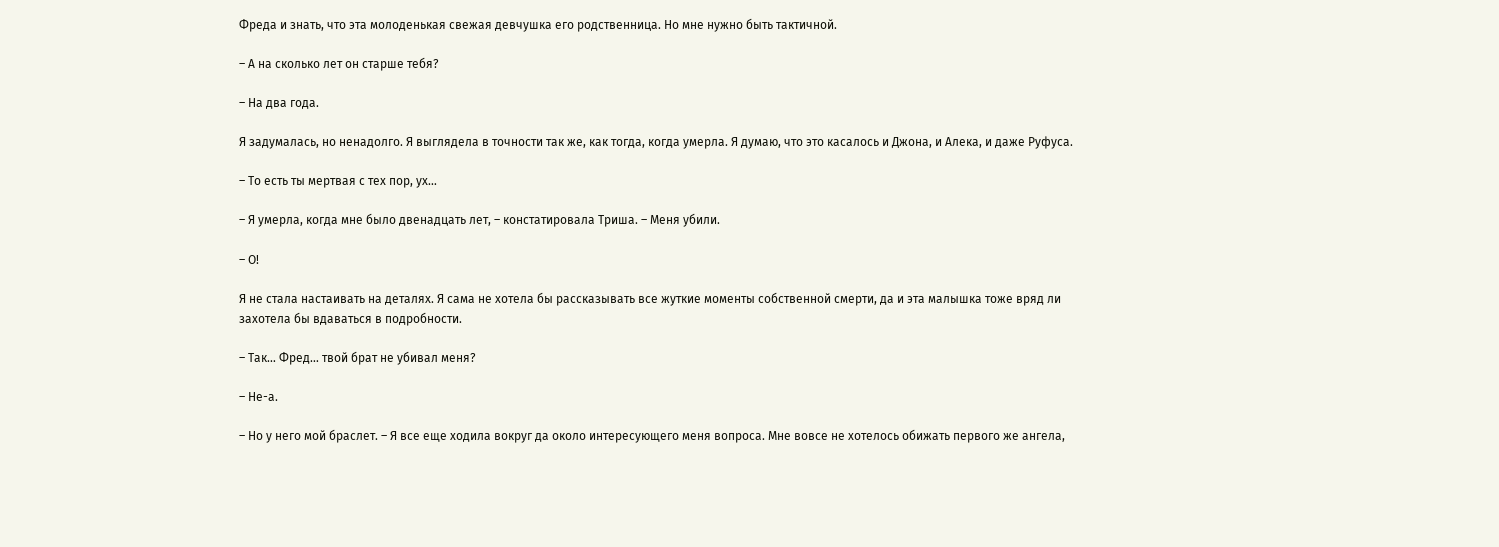Фреда и знать, что эта молоденькая свежая девчушка его родственница. Но мне нужно быть тактичной.

– А на сколько лет он старше тебя?

– На два года.

Я задумалась, но ненадолго. Я выглядела в точности так же, как тогда, когда умерла. Я думаю, что это касалось и Джона, и Алека, и даже Руфуса.

– То есть ты мертвая с тех пор, ух…

– Я умерла, когда мне было двенадцать лет, – констатировала Триша. – Меня убили.

– О!

Я не стала настаивать на деталях. Я сама не хотела бы рассказывать все жуткие моменты собственной смерти, да и эта малышка тоже вряд ли захотела бы вдаваться в подробности.

– Так… Фред… твой брат не убивал меня?

– Не-а.

– Но у него мой браслет. – Я все еще ходила вокруг да около интересующего меня вопроса. Мне вовсе не хотелось обижать первого же ангела,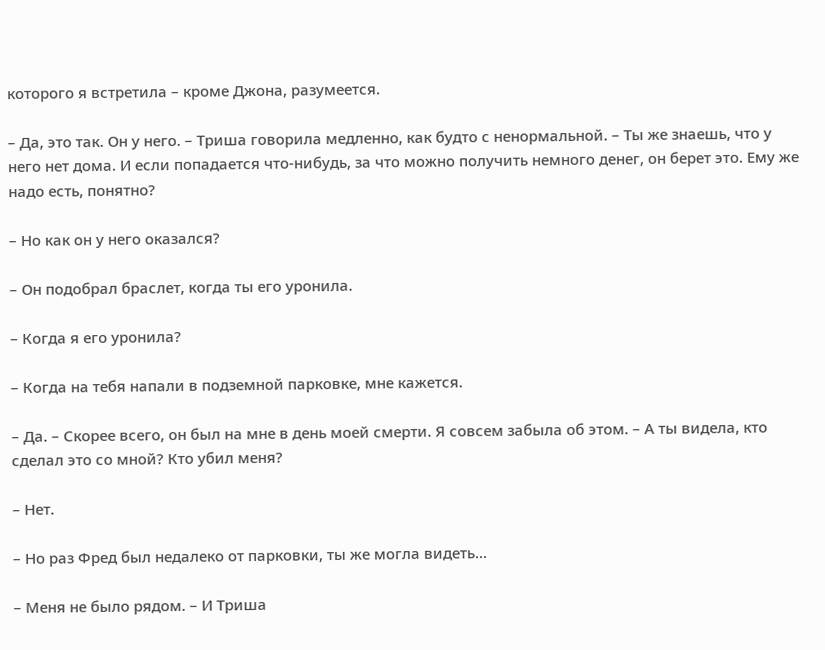которого я встретила – кроме Джона, разумеется.

– Да, это так. Он у него. – Триша говорила медленно, как будто с ненормальной. – Ты же знаешь, что у него нет дома. И если попадается что-нибудь, за что можно получить немного денег, он берет это. Ему же надо есть, понятно?

– Но как он у него оказался?

– Он подобрал браслет, когда ты его уронила.

– Когда я его уронила?

– Когда на тебя напали в подземной парковке, мне кажется.

– Да. – Скорее всего, он был на мне в день моей смерти. Я совсем забыла об этом. – А ты видела, кто сделал это со мной? Кто убил меня?

– Нет.

– Но раз Фред был недалеко от парковки, ты же могла видеть…

– Меня не было рядом. – И Триша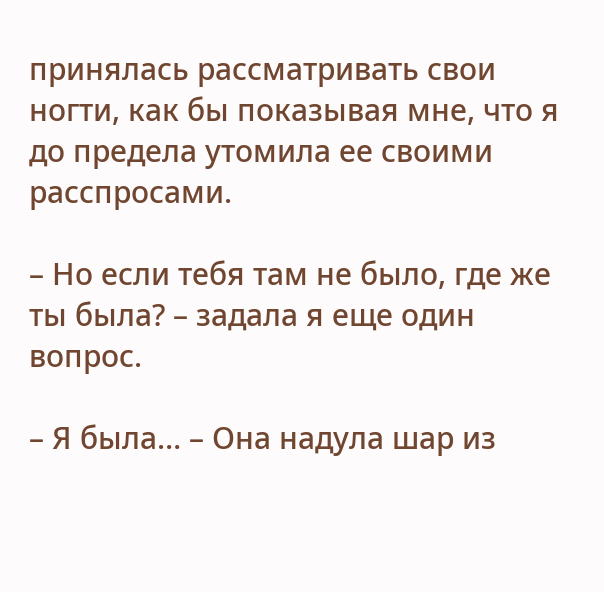принялась рассматривать свои ногти, как бы показывая мне, что я до предела утомила ее своими расспросами.

– Но если тебя там не было, где же ты была? – задала я еще один вопрос.

– Я была… – Она надула шар из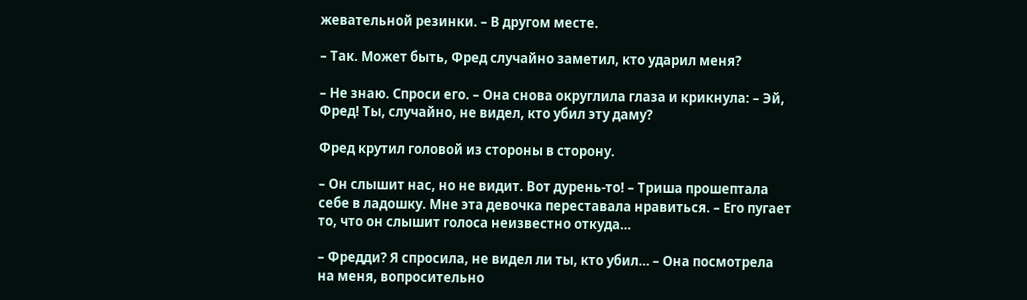жевательной резинки. – В другом месте.

– Так. Может быть, Фред случайно заметил, кто ударил меня?

– Не знаю. Спроси его. – Она снова округлила глаза и крикнула: – Эй, Фред! Ты, случайно, не видел, кто убил эту даму?

Фред крутил головой из стороны в сторону.

– Он слышит нас, но не видит. Вот дурень-то! – Триша прошептала себе в ладошку. Мне эта девочка переставала нравиться. – Его пугает то, что он слышит голоса неизвестно откуда…

– Фредди? Я спросила, не видел ли ты, кто убил… – Она посмотрела на меня, вопросительно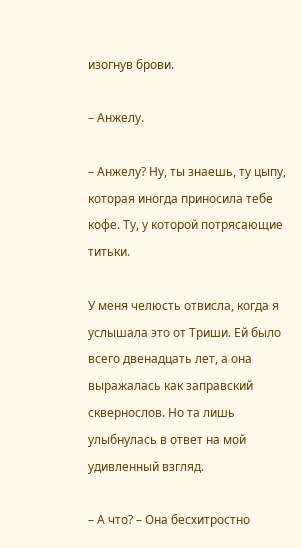изогнув брови.

– Анжелу.

– Анжелу? Ну, ты знаешь, ту цыпу, которая иногда приносила тебе кофе. Ту, у которой потрясающие титьки.

У меня челюсть отвисла, когда я услышала это от Триши. Ей было всего двенадцать лет, а она выражалась как заправский сквернослов. Но та лишь улыбнулась в ответ на мой удивленный взгляд.

– А что? – Она бесхитростно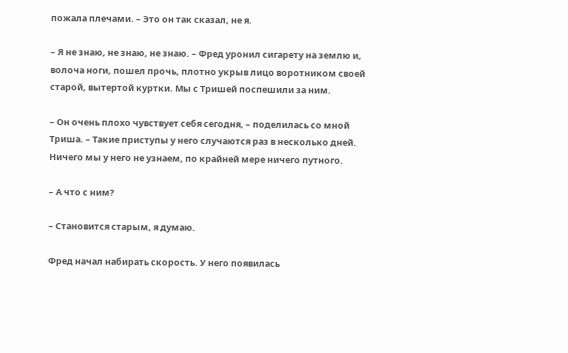пожала плечами. – Это он так сказал, не я.

– Я не знаю, не знаю, не знаю. – Фред уронил сигарету на землю и, волоча ноги, пошел прочь, плотно укрыв лицо воротником своей старой, вытертой куртки. Мы с Тришей поспешили за ним.

– Он очень плохо чувствует себя сегодня, – поделилась со мной Триша. – Такие приступы у него случаются раз в несколько дней. Ничего мы у него не узнаем, по крайней мере ничего путного.

– А что с ним?

– Становится старым, я думаю.

Фред начал набирать скорость. У него появилась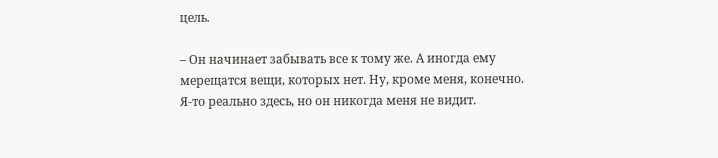цель.

– Он начинает забывать все к тому же. А иногда ему мерещатся вещи, которых нет. Ну, кроме меня, конечно. Я-то реально здесь, но он никогда меня не видит.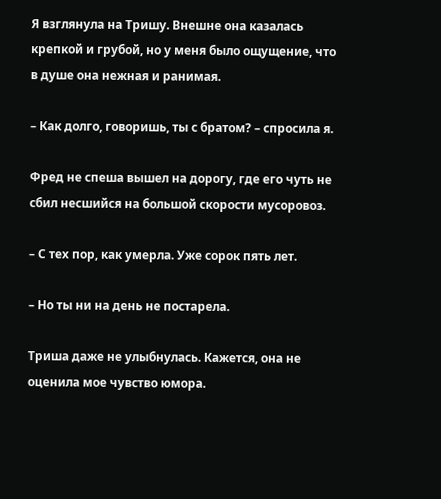Я взглянула на Тришу. Внешне она казалась крепкой и грубой, но у меня было ощущение, что в душе она нежная и ранимая.

– Как долго, говоришь, ты с братом? – спросила я.

Фред не спеша вышел на дорогу, где его чуть не сбил несшийся на большой скорости мусоровоз.

– С тех пор, как умерла. Уже сорок пять лет.

– Но ты ни на день не постарела.

Триша даже не улыбнулась. Кажется, она не оценила мое чувство юмора.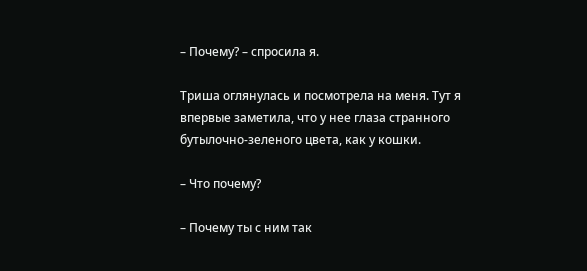– Почему? – спросила я.

Триша оглянулась и посмотрела на меня. Тут я впервые заметила, что у нее глаза странного бутылочно-зеленого цвета, как у кошки.

– Что почему?

– Почему ты с ним так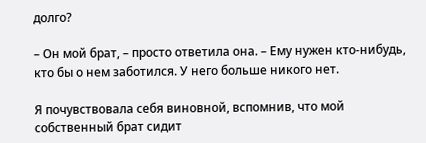долго?

– Он мой брат, – просто ответила она. – Ему нужен кто-нибудь, кто бы о нем заботился. У него больше никого нет.

Я почувствовала себя виновной, вспомнив, что мой собственный брат сидит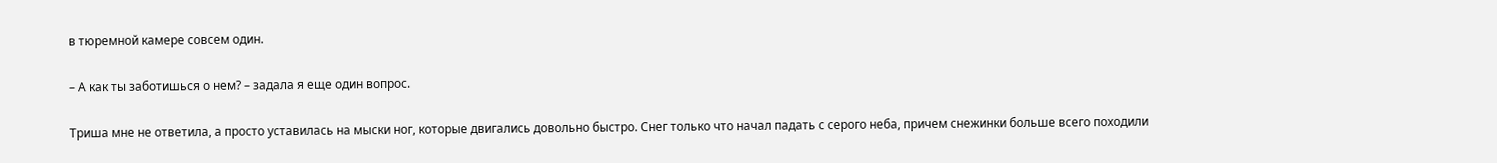в тюремной камере совсем один.

– А как ты заботишься о нем? – задала я еще один вопрос.

Триша мне не ответила, а просто уставилась на мыски ног, которые двигались довольно быстро. Снег только что начал падать с серого неба, причем снежинки больше всего походили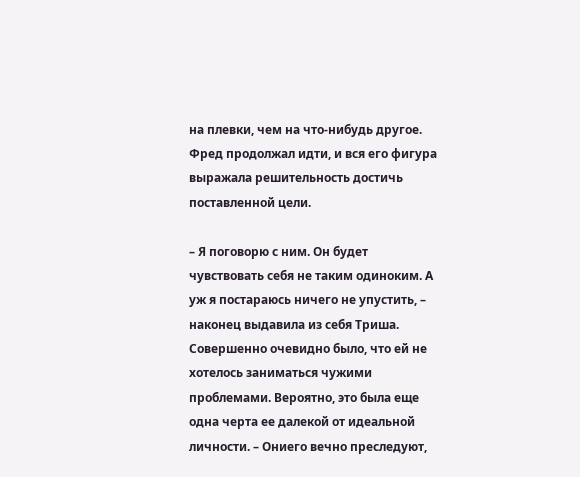на плевки, чем на что-нибудь другое. Фред продолжал идти, и вся его фигура выражала решительность достичь поставленной цели.

– Я поговорю с ним. Он будет чувствовать себя не таким одиноким. А уж я постараюсь ничего не упустить, – наконец выдавила из себя Триша. Совершенно очевидно было, что ей не хотелось заниматься чужими проблемами. Вероятно, это была еще одна черта ее далекой от идеальной личности. – Ониего вечно преследуют,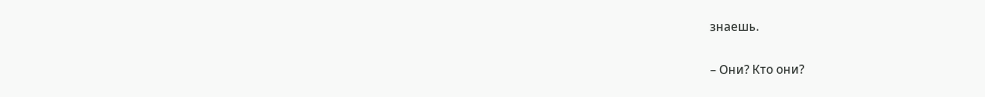знаешь.

– Они? Кто они?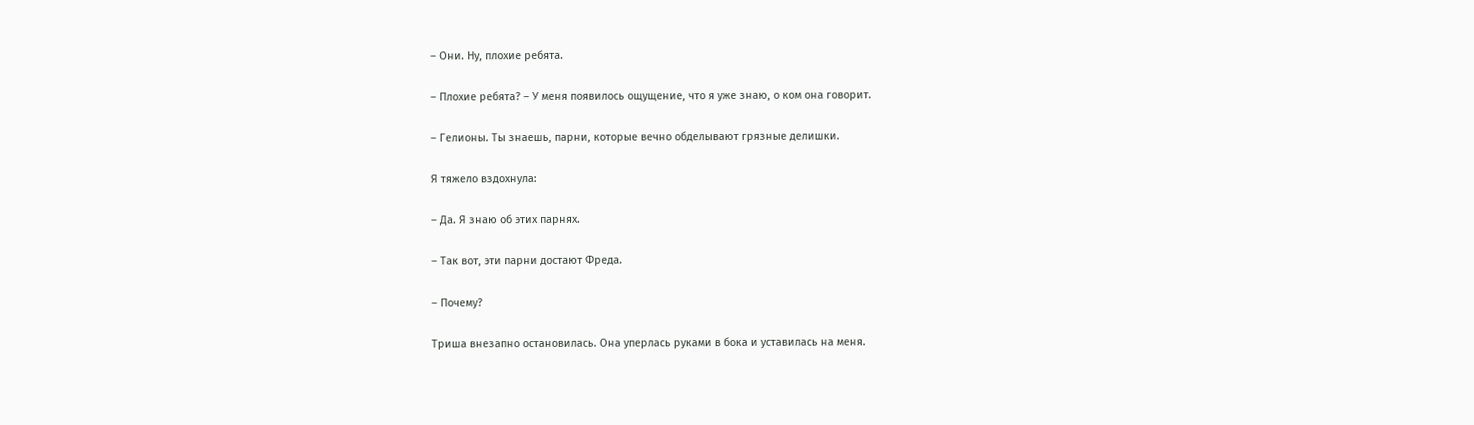– Они. Ну, плохие ребята.

– Плохие ребята? – У меня появилось ощущение, что я уже знаю, о ком она говорит.

– Гелионы. Ты знаешь, парни, которые вечно обделывают грязные делишки.

Я тяжело вздохнула:

– Да. Я знаю об этих парнях.

– Так вот, эти парни достают Фреда.

– Почему?

Триша внезапно остановилась. Она уперлась руками в бока и уставилась на меня.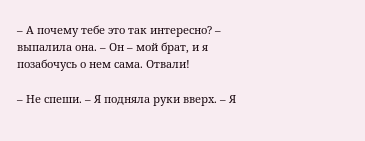– А почему тебе это так интересно? – выпалила она. – Он – мой брат, и я позабочусь о нем сама. Отвали!

– Не спеши. – Я подняла руки вверх. – Я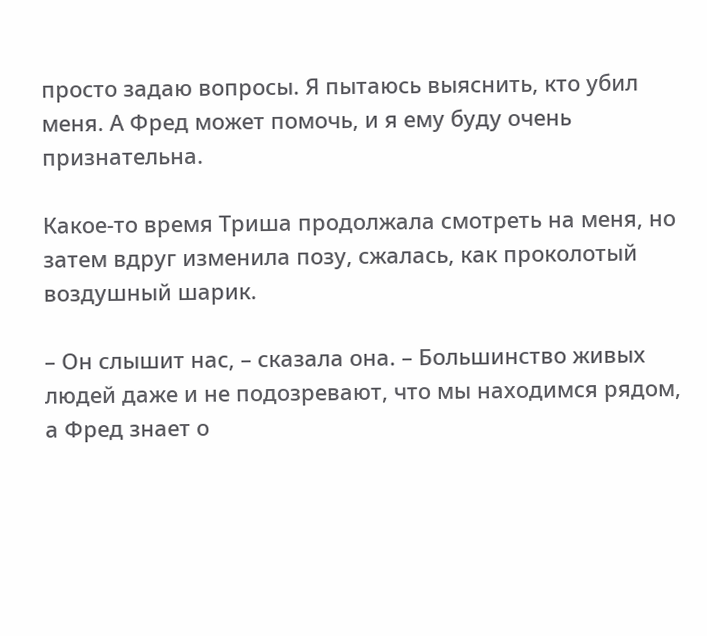просто задаю вопросы. Я пытаюсь выяснить, кто убил меня. А Фред может помочь, и я ему буду очень признательна.

Какое-то время Триша продолжала смотреть на меня, но затем вдруг изменила позу, сжалась, как проколотый воздушный шарик.

– Он слышит нас, – сказала она. – Большинство живых людей даже и не подозревают, что мы находимся рядом, а Фред знает о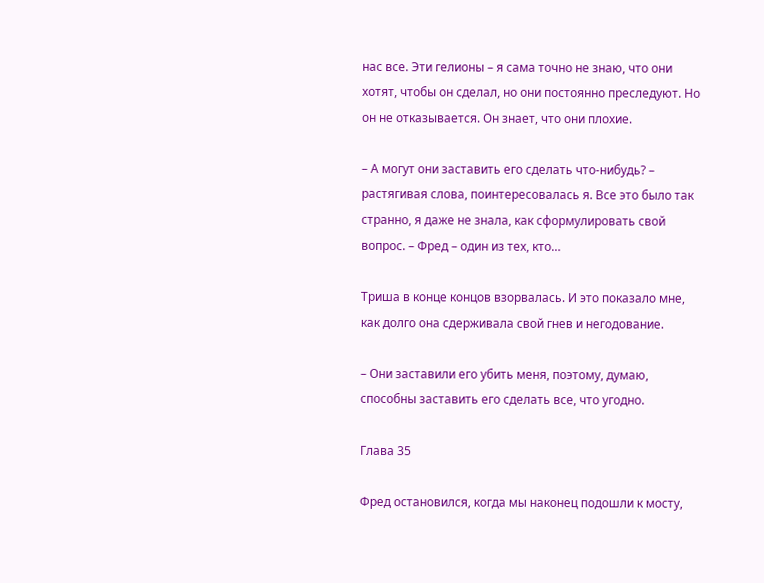нас все. Эти гелионы – я сама точно не знаю, что они хотят, чтобы он сделал, но они постоянно преследуют. Но он не отказывается. Он знает, что они плохие.

– А могут они заставить его сделать что-нибудь? – растягивая слова, поинтересовалась я. Все это было так странно, я даже не знала, как сформулировать свой вопрос. – Фред – один из тех, кто…

Триша в конце концов взорвалась. И это показало мне, как долго она сдерживала свой гнев и негодование.

– Они заставили его убить меня, поэтому, думаю, способны заставить его сделать все, что угодно.

Глава 35

Фред остановился, когда мы наконец подошли к мосту,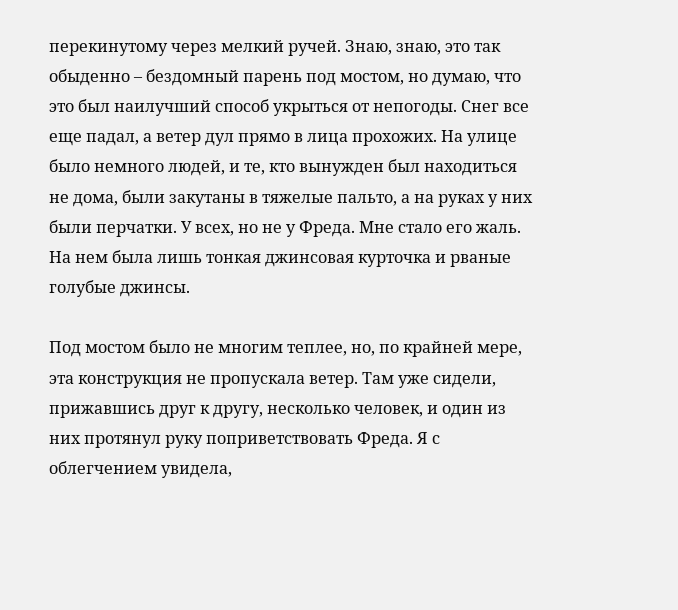перекинутому через мелкий ручей. Знаю, знаю, это так обыденно – бездомный парень под мостом, но думаю, что это был наилучший способ укрыться от непогоды. Снег все еще падал, а ветер дул прямо в лица прохожих. На улице было немного людей, и те, кто вынужден был находиться не дома, были закутаны в тяжелые пальто, а на руках у них были перчатки. У всех, но не у Фреда. Мне стало его жаль. На нем была лишь тонкая джинсовая курточка и рваные голубые джинсы.

Под мостом было не многим теплее, но, по крайней мере, эта конструкция не пропускала ветер. Там уже сидели, прижавшись друг к другу, несколько человек, и один из них протянул руку поприветствовать Фреда. Я с облегчением увидела,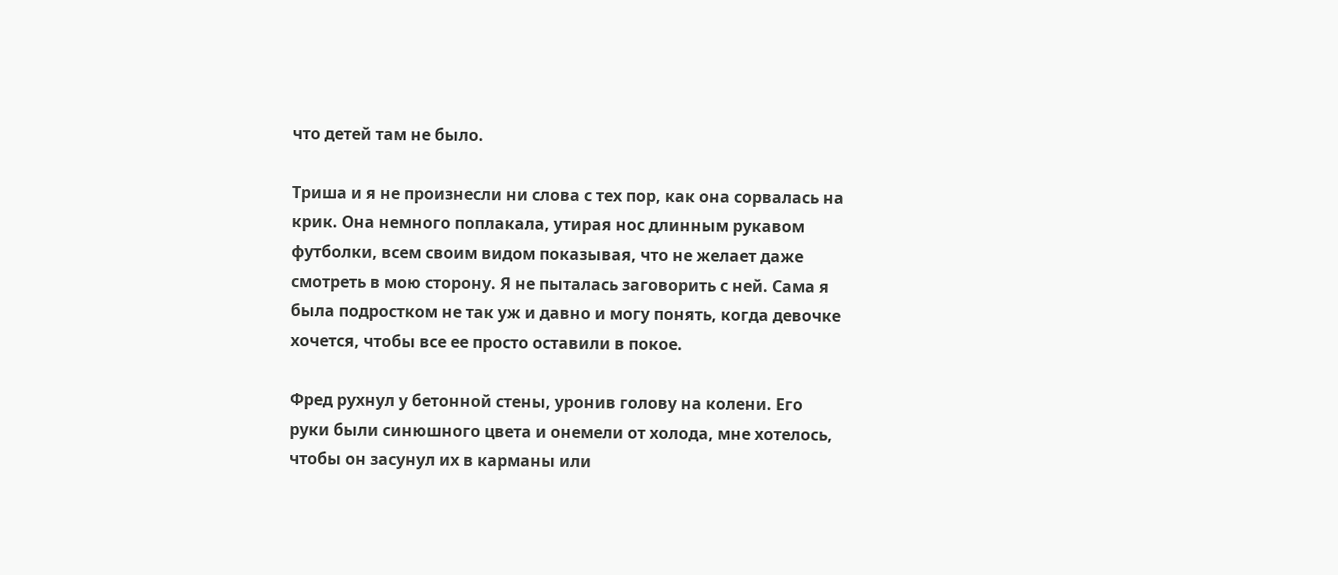что детей там не было.

Триша и я не произнесли ни слова с тех пор, как она сорвалась на крик. Она немного поплакала, утирая нос длинным рукавом футболки, всем своим видом показывая, что не желает даже смотреть в мою сторону. Я не пыталась заговорить с ней. Сама я была подростком не так уж и давно и могу понять, когда девочке хочется, чтобы все ее просто оставили в покое.

Фред рухнул у бетонной стены, уронив голову на колени. Его руки были синюшного цвета и онемели от холода, мне хотелось, чтобы он засунул их в карманы или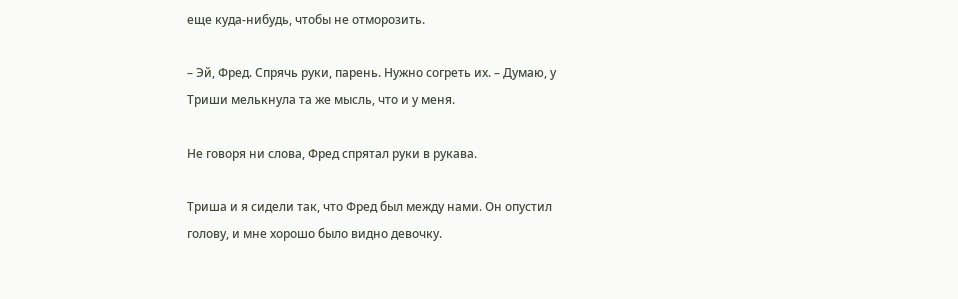еще куда-нибудь, чтобы не отморозить.

– Эй, Фред. Спрячь руки, парень. Нужно согреть их. – Думаю, у Триши мелькнула та же мысль, что и у меня.

Не говоря ни слова, Фред спрятал руки в рукава.

Триша и я сидели так, что Фред был между нами. Он опустил голову, и мне хорошо было видно девочку.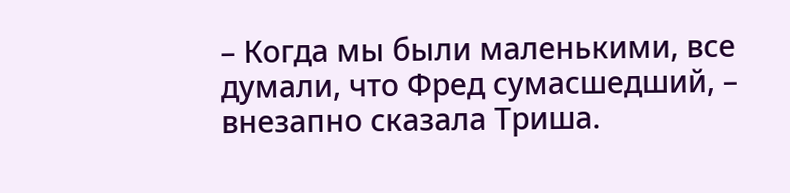– Когда мы были маленькими, все думали, что Фред сумасшедший, – внезапно сказала Триша.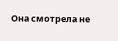Она смотрела не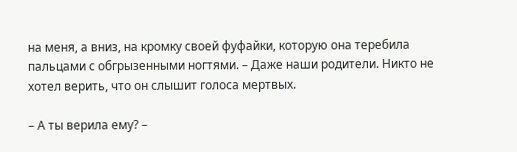на меня, а вниз, на кромку своей фуфайки, которую она теребила пальцами с обгрызенными ногтями. – Даже наши родители. Никто не хотел верить, что он слышит голоса мертвых.

– А ты верила ему? –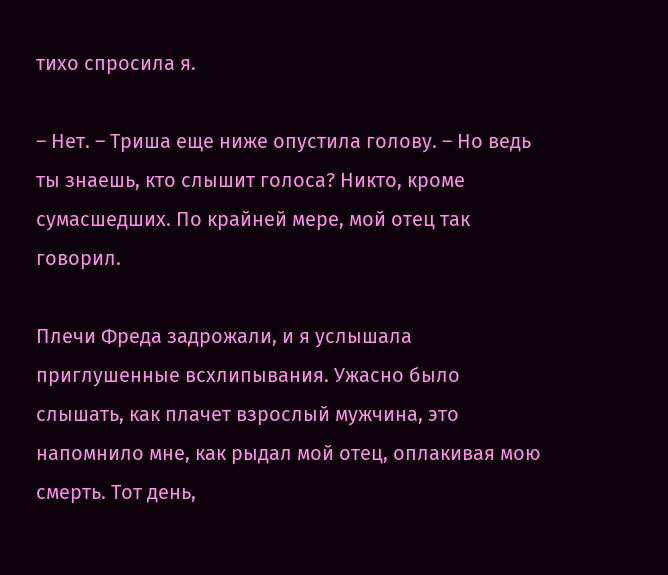тихо спросила я.

– Нет. – Триша еще ниже опустила голову. – Но ведь ты знаешь, кто слышит голоса? Никто, кроме сумасшедших. По крайней мере, мой отец так говорил.

Плечи Фреда задрожали, и я услышала приглушенные всхлипывания. Ужасно было слышать, как плачет взрослый мужчина, это напомнило мне, как рыдал мой отец, оплакивая мою смерть. Тот день,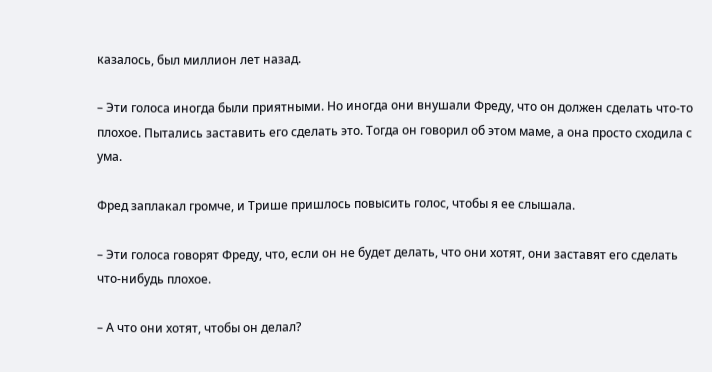казалось, был миллион лет назад.

– Эти голоса иногда были приятными. Но иногда они внушали Фреду, что он должен сделать что-то плохое. Пытались заставить его сделать это. Тогда он говорил об этом маме, а она просто сходила с ума.

Фред заплакал громче, и Трише пришлось повысить голос, чтобы я ее слышала.

– Эти голоса говорят Фреду, что, если он не будет делать, что они хотят, они заставят его сделать что-нибудь плохое.

– А что они хотят, чтобы он делал?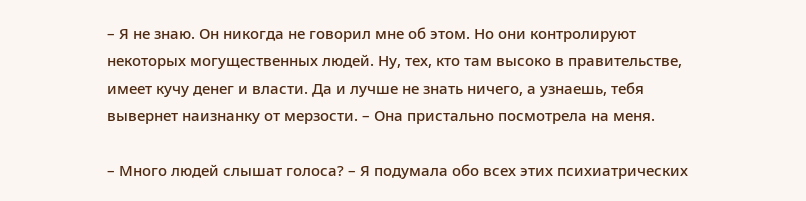– Я не знаю. Он никогда не говорил мне об этом. Но они контролируют некоторых могущественных людей. Ну, тех, кто там высоко в правительстве, имеет кучу денег и власти. Да и лучше не знать ничего, а узнаешь, тебя вывернет наизнанку от мерзости. – Она пристально посмотрела на меня.

– Много людей слышат голоса? – Я подумала обо всех этих психиатрических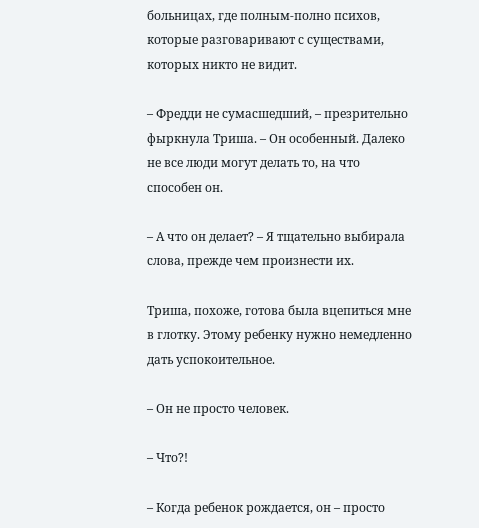больницах, где полным-полно психов, которые разговаривают с существами, которых никто не видит.

– Фредди не сумасшедший, – презрительно фыркнула Триша. – Он особенный. Далеко не все люди могут делать то, на что способен он.

– А что он делает? – Я тщательно выбирала слова, прежде чем произнести их.

Триша, похоже, готова была вцепиться мне в глотку. Этому ребенку нужно немедленно дать успокоительное.

– Он не просто человек.

– Что?!

– Когда ребенок рождается, он – просто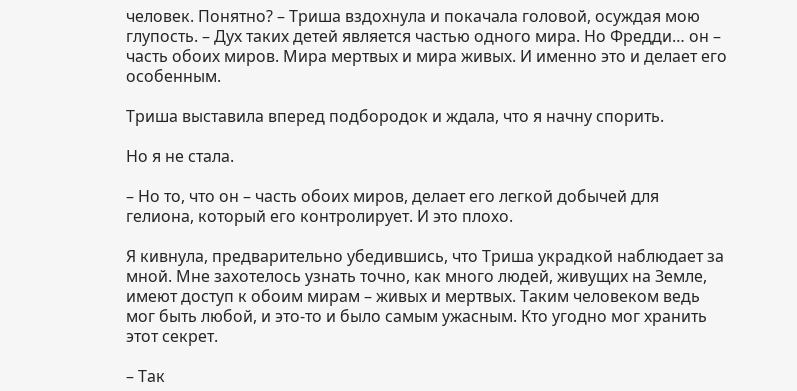человек. Понятно? – Триша вздохнула и покачала головой, осуждая мою глупость. – Дух таких детей является частью одного мира. Но Фредди… он – часть обоих миров. Мира мертвых и мира живых. И именно это и делает его особенным.

Триша выставила вперед подбородок и ждала, что я начну спорить.

Но я не стала.

– Но то, что он – часть обоих миров, делает его легкой добычей для гелиона, который его контролирует. И это плохо.

Я кивнула, предварительно убедившись, что Триша украдкой наблюдает за мной. Мне захотелось узнать точно, как много людей, живущих на Земле, имеют доступ к обоим мирам – живых и мертвых. Таким человеком ведь мог быть любой, и это-то и было самым ужасным. Кто угодно мог хранить этот секрет.

– Так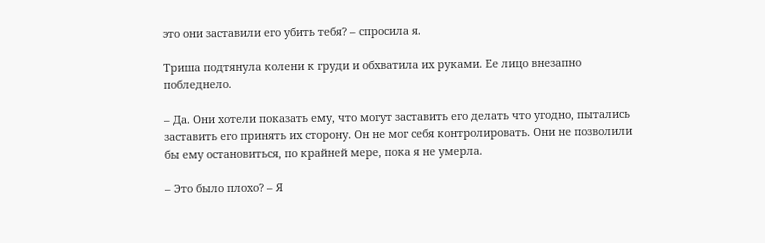это они заставили его убить тебя? – спросила я.

Триша подтянула колени к груди и обхватила их руками. Ее лицо внезапно побледнело.

– Да. Они хотели показать ему, что могут заставить его делать что угодно, пытались заставить его принять их сторону. Он не мог себя контролировать. Они не позволили бы ему остановиться, по крайней мере, пока я не умерла.

– Это было плохо? – Я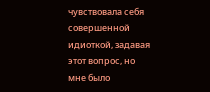чувствовала себя совершенной идиоткой, задавая этот вопрос, но мне было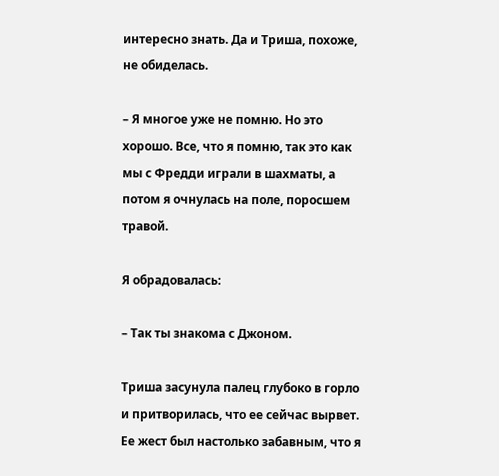интересно знать. Да и Триша, похоже, не обиделась.

– Я многое уже не помню. Но это хорошо. Все, что я помню, так это как мы с Фредди играли в шахматы, а потом я очнулась на поле, поросшем травой.

Я обрадовалась:

– Так ты знакома с Джоном.

Триша засунула палец глубоко в горло и притворилась, что ее сейчас вырвет. Ее жест был настолько забавным, что я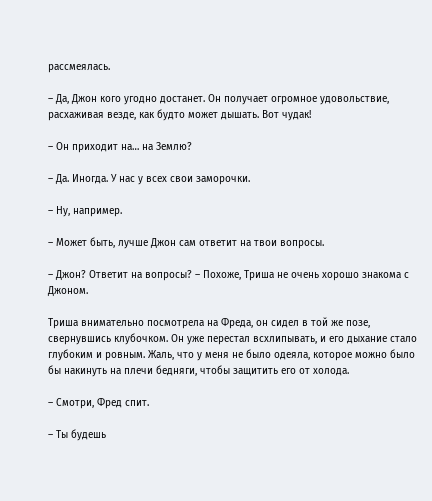рассмеялась.

– Да, Джон кого угодно достанет. Он получает огромное удовольствие, расхаживая везде, как будто может дышать. Вот чудак!

– Он приходит на… на Землю?

– Да. Иногда. У нас у всех свои заморочки.

– Ну, например.

– Может быть, лучше Джон сам ответит на твои вопросы.

– Джон? Ответит на вопросы? – Похоже, Триша не очень хорошо знакома с Джоном.

Триша внимательно посмотрела на Фреда, он сидел в той же позе, свернувшись клубочком. Он уже перестал всхлипывать, и его дыхание стало глубоким и ровным. Жаль, что у меня не было одеяла, которое можно было бы накинуть на плечи бедняги, чтобы защитить его от холода.

– Смотри, Фред спит.

– Ты будешь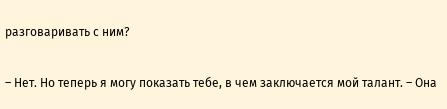разговаривать с ним?

– Нет. Но теперь я могу показать тебе, в чем заключается мой талант. – Она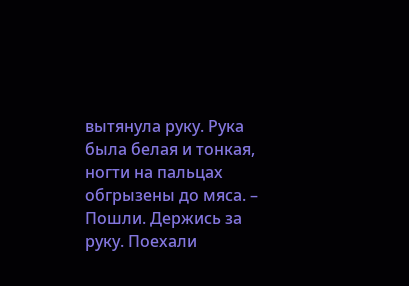вытянула руку. Рука была белая и тонкая, ногти на пальцах обгрызены до мяса. – Пошли. Держись за руку. Поехали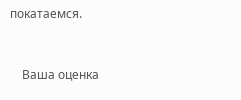покатаемся.


    Ваша оценка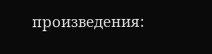произведения: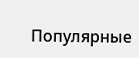Популярные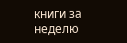книги за неделю